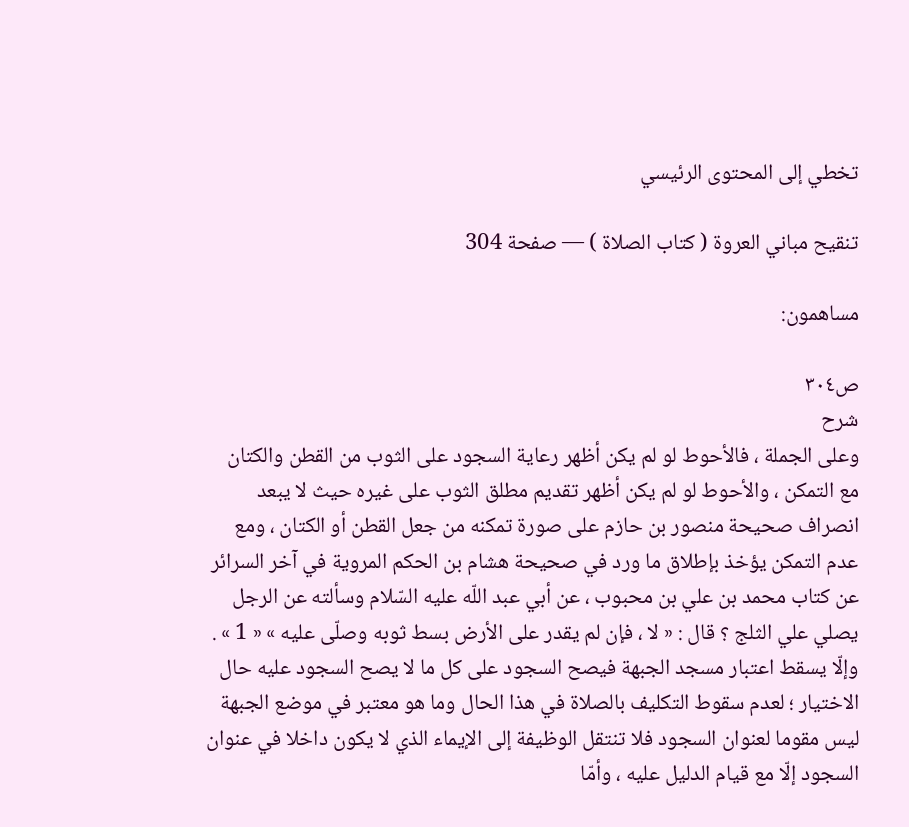تخطي إلى المحتوى الرئيسي

تنقيح مباني العروة ( كتاب الصلاة ) — صفحة 304

مساهمون:

ص٣٠٤
شرح
وعلى الجملة ، فالأحوط لو لم يكن أظهر رعاية السجود على الثوب من القطن والكتان مع التمكن ، والأحوط لو لم يكن أظهر تقديم مطلق الثوب على غيره حيث لا يبعد انصراف صحيحة منصور بن حازم على صورة تمكنه من جعل القطن أو الكتان ، ومع عدم التمكن يؤخذ بإطلاق ما ورد في صحيحة هشام بن الحكم المروية في آخر السرائر عن كتاب محمد بن علي بن محبوب ، عن أبي عبد اللّه عليه السّلام وسألته عن الرجل يصلي علي الثلج ؟ قال : « لا ، فإن لم يقدر على الأرض بسط ثوبه وصلّى عليه » « 1 » . وإلّا يسقط اعتبار مسجد الجبهة فيصح السجود على كل ما لا يصح السجود عليه حال الاختيار ؛ لعدم سقوط التكليف بالصلاة في هذا الحال وما هو معتبر في موضع الجبهة ليس مقوما لعنوان السجود فلا تنتقل الوظيفة إلى الإيماء الذي لا يكون داخلا في عنوان السجود إلّا مع قيام الدليل عليه ، وأمّا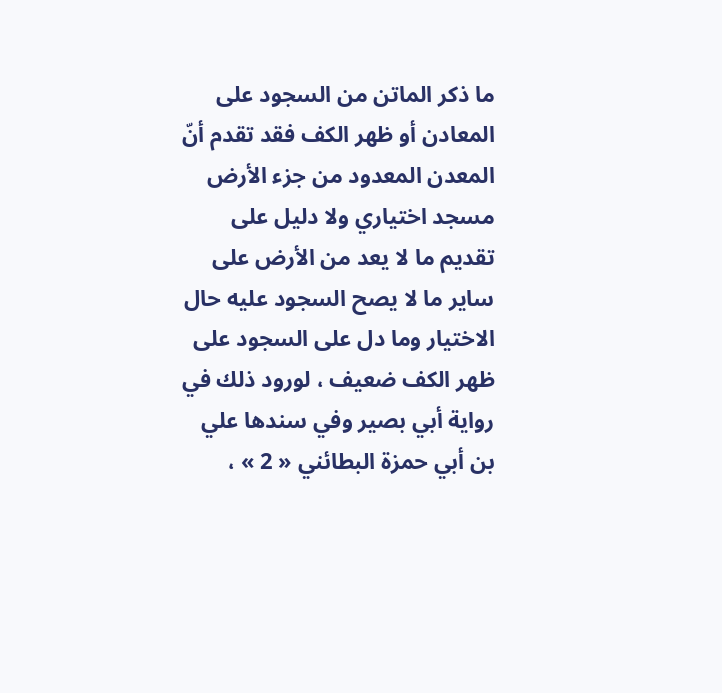ما ذكر الماتن من السجود على المعادن أو ظهر الكف فقد تقدم أنّ المعدن المعدود من جزء الأرض مسجد اختياري ولا دليل على تقديم ما لا يعد من الأرض على ساير ما لا يصح السجود عليه حال الاختيار وما دل على السجود على ظهر الكف ضعيف ، لورود ذلك في رواية أبي بصير وفي سندها علي بن أبي حمزة البطائني « 2 » ،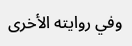وفي روايته الأخرى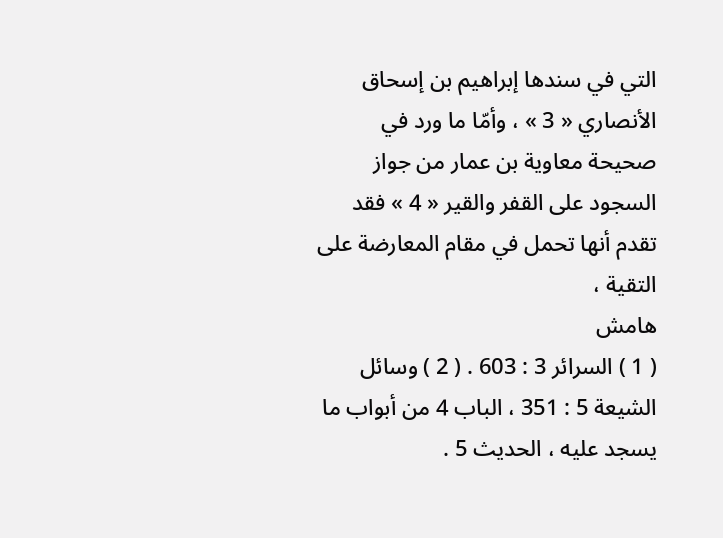التي في سندها إبراهيم بن إسحاق الأنصاري « 3 » ، وأمّا ما ورد في صحيحة معاوية بن عمار من جواز السجود على القفر والقير « 4 » فقد تقدم أنها تحمل في مقام المعارضة على التقية ،
هامش
( 1 ) السرائر 3 : 603 . ( 2 ) وسائل الشيعة 5 : 351 ، الباب 4 من أبواب ما يسجد عليه ، الحديث 5 .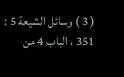( 3 ) وسائل الشيعة 5 : 351 ، الباب 4 من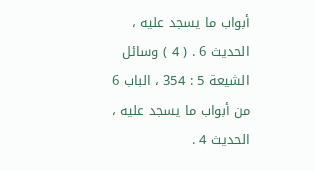أبواب ما يسجد عليه ، الحديث 6 . ( 4 ) وسائل الشيعة 5 : 354 ، الباب 6 من أبواب ما يسجد عليه ، الحديث 4 .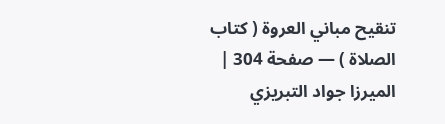تنقيح مباني العروة ( كتاب الصلاة ) — صفحة 304 | الميرزا جواد التبريزي